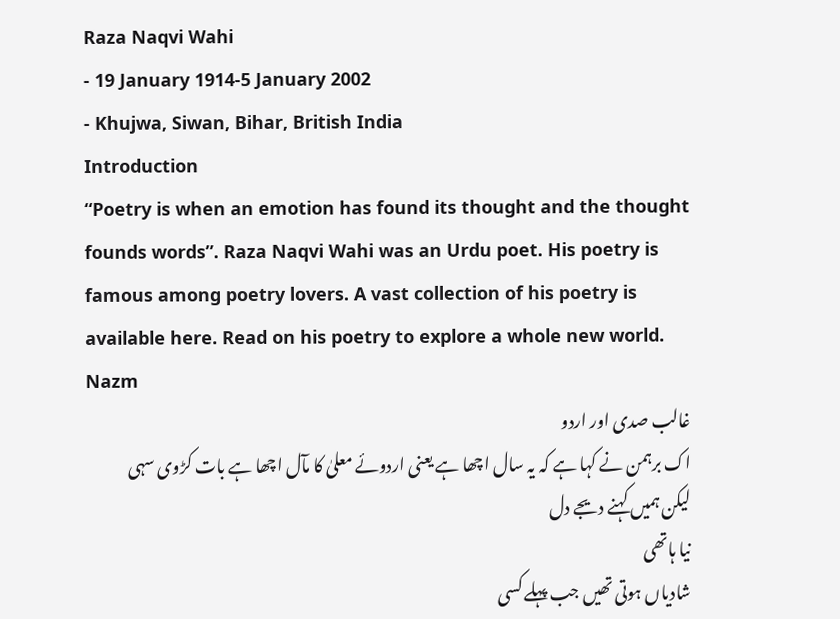Raza Naqvi Wahi
- 19 January 1914-5 January 2002
- Khujwa, Siwan, Bihar, British India
Introduction
“Poetry is when an emotion has found its thought and the thought founds words”. Raza Naqvi Wahi was an Urdu poet. His poetry is famous among poetry lovers. A vast collection of his poetry is available here. Read on his poetry to explore a whole new world.
Nazm
غالب صدی اور اردو
اک برہمن نے کہا ہے کہ یہ سال اچھا ہے یعنی اردوئے معلیٰ کا مآل اچھا ہے بات کڑوی سہی لیکن ہمیں کہنے دیجے دل
نیا ہاتھی
شادیاں ہوتی تھیں جب پہلے کسی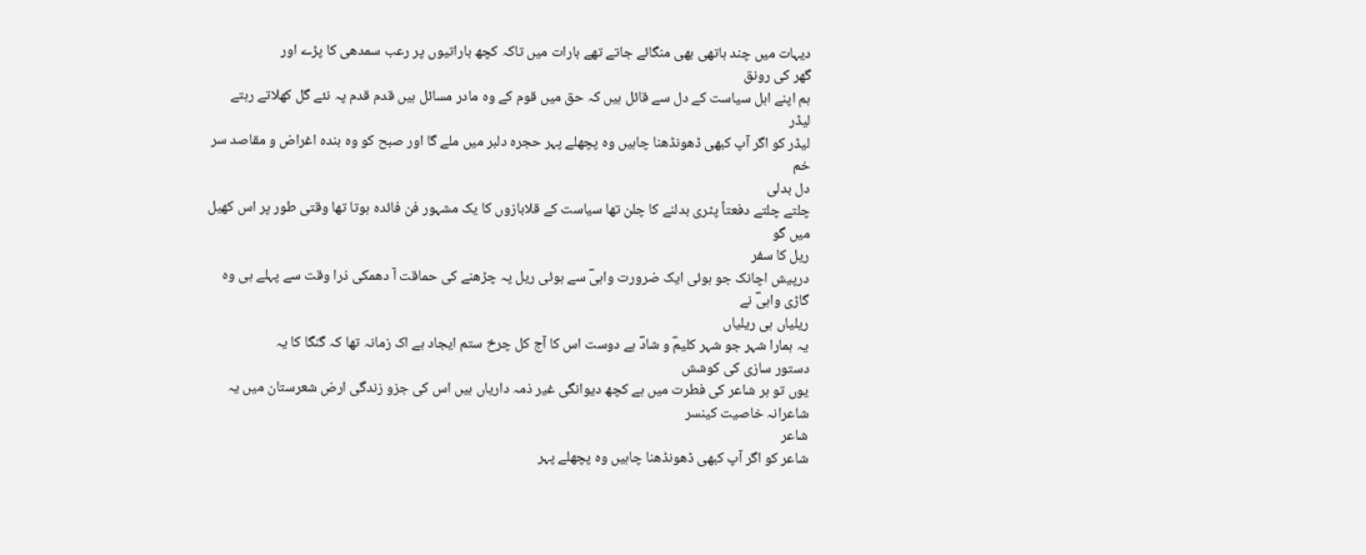دیہات میں چند ہاتھی بھی منگائے جاتے تھے بارات میں تاکہ کچھ باراتیوں پر رعب سمدھی کا پڑے اور
گھر کی رونق
ہم اپنے اہل سیاست کے دل سے قائل ہیں کہ حق میں قوم کے وہ مادر مسائل ہیں قدم قدم پہ نئے گل کھلاتے رہتے
لیڈر
لیڈر کو اگر آپ کبھی ڈھونڈھنا چاہیں وہ پچھلے پہر حجرہ دلبر میں ملے گا اور صبح کو وہ بندہ اغراض و مقاصد سر خم
دل بدلی
چلتے چلتے دفعتاً پٹری بدلنے کا چلن تھا سیاست کے قلابازوں کا یک مشہور فن فائدہ ہوتا تھا وقتی طور پر اس کھیل میں گو
ریل کا سفر
درپیش اچانک جو ہوئی ایک ضرورت واہیؔ سے ہوئی ریل پہ چڑھنے کی حماقت آ دھمکی ذرا وقت سے پہلے ہی وہ گاڑی واہیؔ نے
ریلیاں ہی ریلیاں
یہ ہمارا شہر جو شہر کلیمؔ و شادؔ ہے دوست اس کا آج کل چرخ ستم ایجاد ہے اک زمانہ تھا کہ گنگا کا یہ
دستور سازی کی کوشش
یوں تو ہر شاعر کی فطرت میں ہے کچھ دیوانگی غیر ذمہ داریاں ہیں اس کی جزو زندگی ارض شعرستان میں یہ شاعرانہ خاصیت کینسر
شاعر
شاعر کو اگر آپ کبھی ڈھونڈھنا چاہیں وہ پچھلے پہر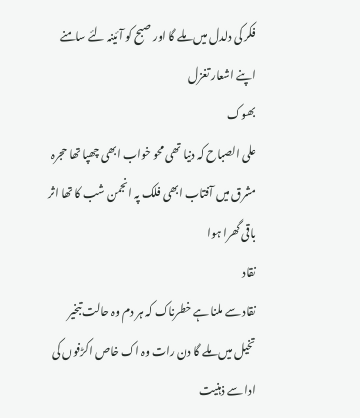فکر کی دلدل میں ملے گا اور صبح کو آئینہ لئے سامنے اپنے اشعار تغزل
بھوک
علی الصباح کہ دنیا تھی محو خواب ابھی چھپا تھا حجرہ مشرق میں آفتاب ابھی فلک پہ انجمن شب کا تھا اثر باقی گھرا ہوا
نقاد
نقاد سے ملنا ہے خطرناک کہ ہر دم وہ حالت تبخیر تخیل میں ملے گا دن رات وہ اک خاص اکڑفوں کی ادا سے ذہنیت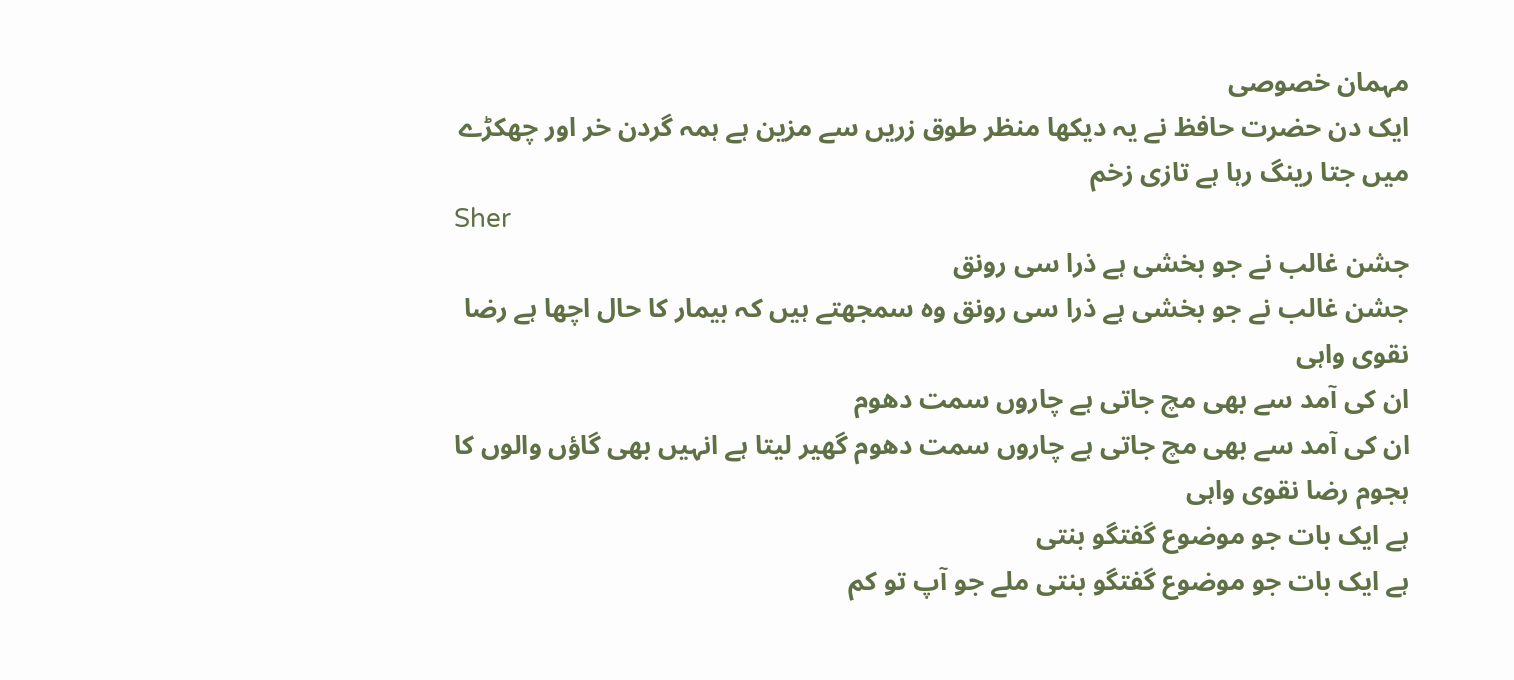مہمان خصوصی
ایک دن حضرت حافظ نے یہ دیکھا منظر طوق زریں سے مزین ہے ہمہ گردن خر اور چھکڑے میں جتا رینگ رہا ہے تازی زخم
Sher
جشن غالب نے جو بخشی ہے ذرا سی رونق
جشن غالب نے جو بخشی ہے ذرا سی رونق وہ سمجھتے ہیں کہ بیمار کا حال اچھا ہے رضا نقوی واہی
ان کی آمد سے بھی مچ جاتی ہے چاروں سمت دھوم
ان کی آمد سے بھی مچ جاتی ہے چاروں سمت دھوم گھیر لیتا ہے انہیں بھی گاؤں والوں کا ہجوم رضا نقوی واہی
ہے ایک بات جو موضوع گفتگو بنتی
ہے ایک بات جو موضوع گفتگو بنتی ملے جو آپ تو کم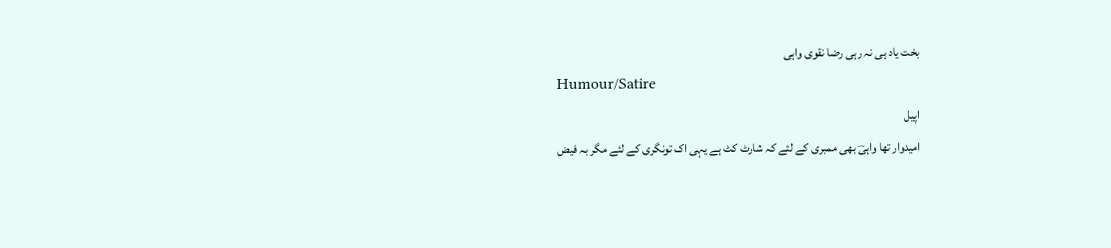بخت یاد ہی نہ رہی رضا نقوی واہی
Humour/Satire
اپیل
امیدوار تھا واہیؔ بھی ممبری کے لئے کہ شارٹ کٹ ہے یہی اک تونگری کے لئے مگر بہ فیض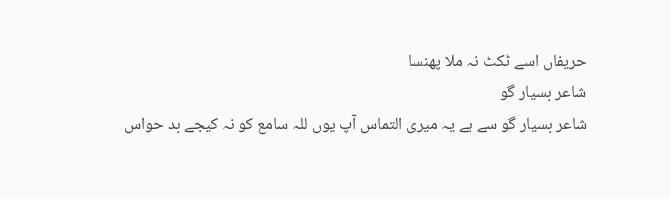حریفاں اسے ٹکٹ نہ ملا پھنسا
شاعر بسیار گو
شاعر بسیار گو سے ہے یہ میری التماس آپ یوں للہ سامع کو نہ کیجے بد حواس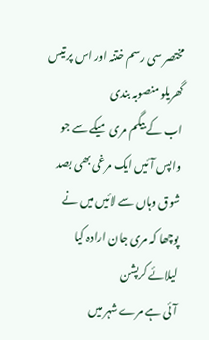مختصر سی رسم ختنہ اور اس پر تیس
گھریلو منصوبہ بندی
اب کے بیگم مری میکے سے جو واپس آئیں ایک مرغی بھی بصد شوق وہاں سے لائیں میں نے پوچھا کہ مری جان ارادہ کیا
لیلائے کرپشن
آئی ہے مرے شہر میں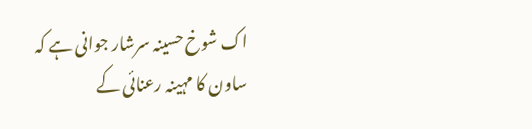اک شوخ حسینہ سرشار جوانی ہے کہ ساون کا مہینہ رعنائی کے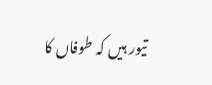تیور ہیں کہ طوفاں کا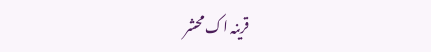قرینہ اک محشر